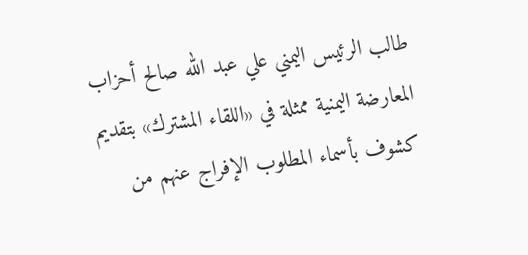طالب الرئيس اليمني علي عبد الله صالح أحزاب المعارضة اليمنية ممثلة في «اللقاء المشترك» بتقديم كشوف بأسماء المطلوب الإفراج عنهم من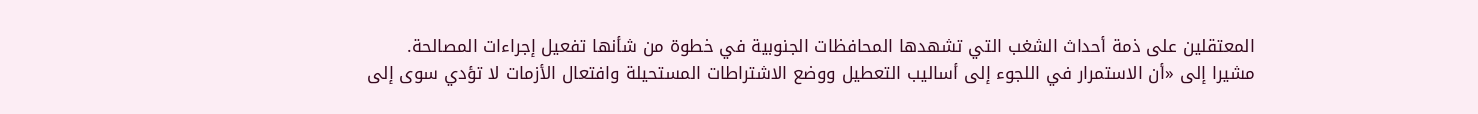المعتقلين على ذمة أحداث الشغب التي تشهدها المحافظات الجنوبية في خطوة من شأنها تفعيل إجراءات المصالحة.
مشيرا إلى «أن الاستمرار في اللجوء إلى أساليب التعطيل ووضع الاشتراطات المستحيلة وافتعال الأزمات لا تؤدي سوى إلى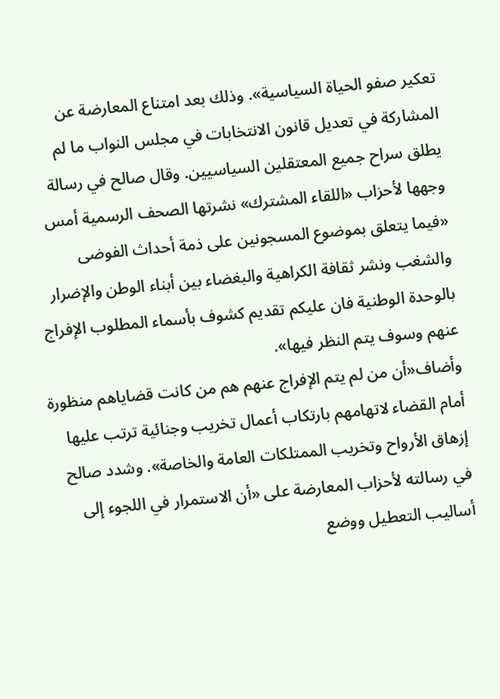تعكير صفو الحياة السياسية». وذلك بعد امتناع المعارضة عن المشاركة في تعديل قانون الانتخابات في مجلس النواب ما لم يطلق سراح جميع المعتقلين السياسيين. وقال صالح في رسالة وجهها لأحزاب «اللقاء المشترك» نشرتها الصحف الرسمية أمس «فيما يتعلق بموضوع المسجونين على ذمة أحداث الفوضى والشغب ونشر ثقافة الكراهية والبغضاء بين أبناء الوطن والإضرار بالوحدة الوطنية فان عليكم تقديم كشوف بأسماء المطلوب الإفراج عنهم وسوف يتم النظر فيها».
وأضاف«أن من لم يتم الإفراج عنهم هم من كانت قضاياهم منظورة أمام القضاء لاتهامهم بارتكاب أعمال تخريب وجنائية ترتب عليها إزهاق الأرواح وتخريب الممتلكات العامة والخاصة». وشدد صالح في رسالته لأحزاب المعارضة على «أن الاستمرار في اللجوء إلى أساليب التعطيل ووضع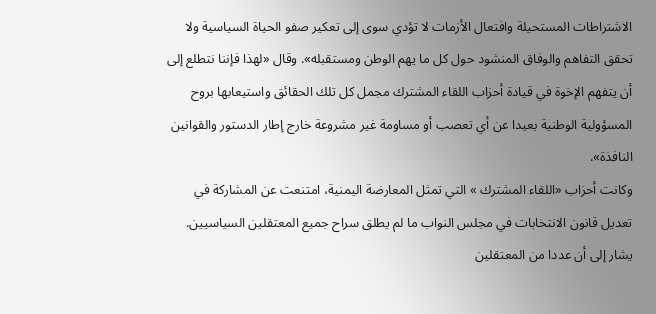الاشتراطات المستحيلة وافتعال الأزمات لا تؤدي سوى إلى تعكير صفو الحياة السياسية ولا تحقق التفاهم والوفاق المنشود حول كل ما يهم الوطن ومستقبله». وقال «لهذا فإننا نتطلع إلى أن يتفهم الإخوة في قيادة أحزاب اللقاء المشترك مجمل كل تلك الحقائق واستيعابها بروح المسؤولية الوطنية بعيدا عن أي تعصب أو مساومة غير مشروعة خارج إطار الدستور والقوانين النافذة».
وكانت أحزاب «اللقاء المشترك » التي تمثل المعارضة اليمنية، امتنعت عن المشاركة في تعديل قانون الانتخابات في مجلس النواب ما لم يطلق سراح جميع المعتقلين السياسيين. يشار إلى أن عددا من المعتقلين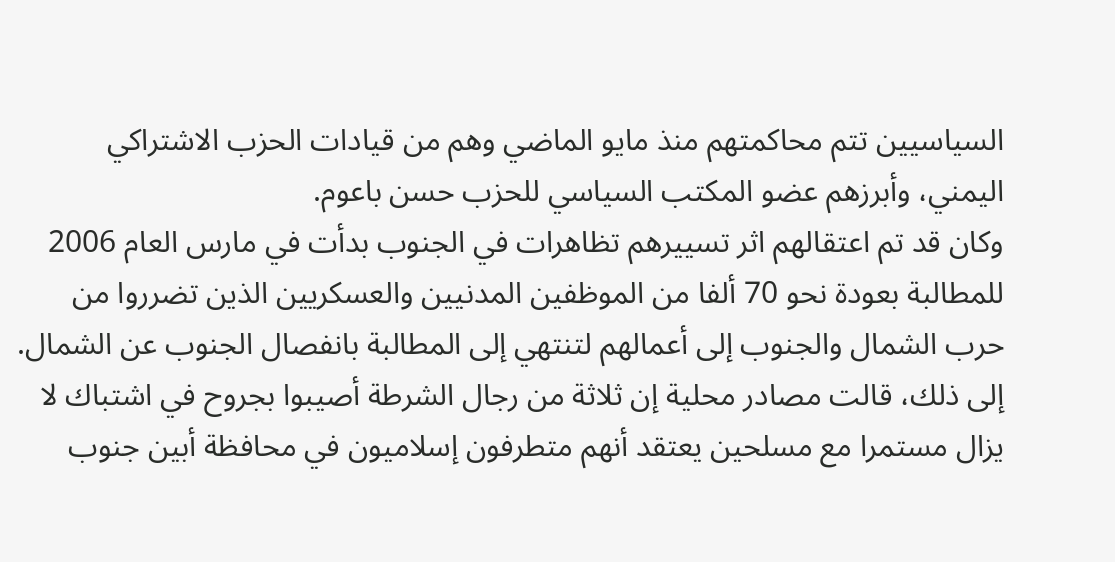السياسيين تتم محاكمتهم منذ مايو الماضي وهم من قيادات الحزب الاشتراكي اليمني، وأبرزهم عضو المكتب السياسي للحزب حسن باعوم.
وكان قد تم اعتقالهم اثر تسييرهم تظاهرات في الجنوب بدأت في مارس العام 2006 للمطالبة بعودة نحو 70 ألفا من الموظفين المدنيين والعسكريين الذين تضرروا من حرب الشمال والجنوب إلى أعمالهم لتنتهي إلى المطالبة بانفصال الجنوب عن الشمال. إلى ذلك، قالت مصادر محلية إن ثلاثة من رجال الشرطة أصيبوا بجروح في اشتباك لا يزال مستمرا مع مسلحين يعتقد أنهم متطرفون إسلاميون في محافظة أبين جنوب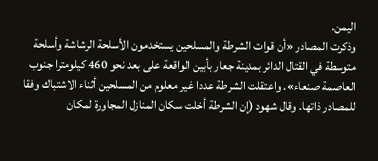اليمن.
وذكرت المصادر «أن قوات الشرطة والمسلحين يستخدمون الأسلحة الرشاشة وأسلحة متوسطة في القتال الدائر بمدينة جعار بأبين الواقعة على بعد نحو 460 كيلومترا جنوب العاصمة صنعاء». واعتقلت الشرطة عددا غير معلوم من المسلحين أثناء الاشتباك وفقا للمصادر ذاتها. وقال شهود (إن الشرطة أخلت سكان المنازل المجاورة لمكان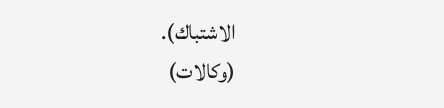الاشتباك).
(وكالات)